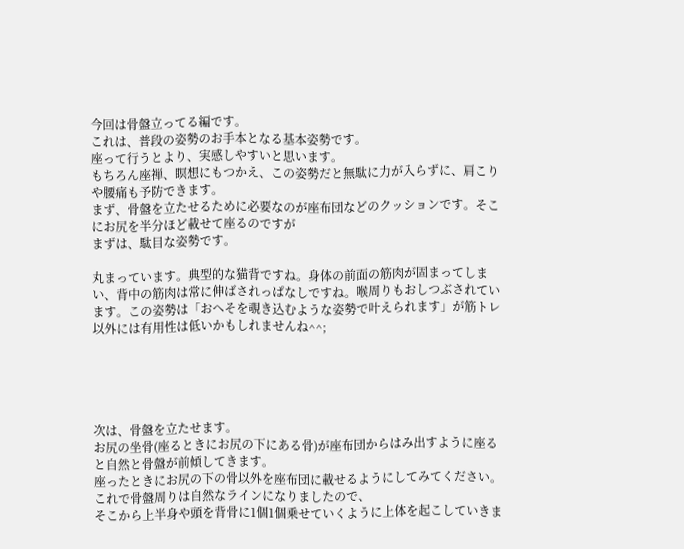今回は骨盤立ってる編です。
これは、普段の姿勢のお手本となる基本姿勢です。
座って行うとより、実感しやすいと思います。
もちろん座禅、瞑想にもつかえ、この姿勢だと無駄に力が入らずに、肩こりや腰痛も予防できます。
まず、骨盤を立たせるために必要なのが座布団などのクッションです。そこにお尻を半分ほど載せて座るのですが
まずは、駄目な姿勢です。

丸まっています。典型的な猫背ですね。身体の前面の筋肉が固まってしまい、背中の筋肉は常に伸ばされっぱなしですね。喉周りもおしつぶされています。この姿勢は「おへそを覗き込むような姿勢で叶えられます」が筋トレ以外には有用性は低いかもしれませんね^^;





次は、骨盤を立たせます。
お尻の坐骨(座るときにお尻の下にある骨)が座布団からはみ出すように座ると自然と骨盤が前傾してきます。
座ったときにお尻の下の骨以外を座布団に載せるようにしてみてください。これで骨盤周りは自然なラインになりましたので、
そこから上半身や頭を背骨に1個1個乗せていくように上体を起こしていきま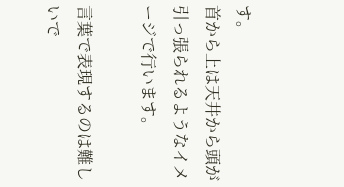す。
首から上は天井から頭が引っ張られるようなイメージで行います。

言葉で表現するのは難しいで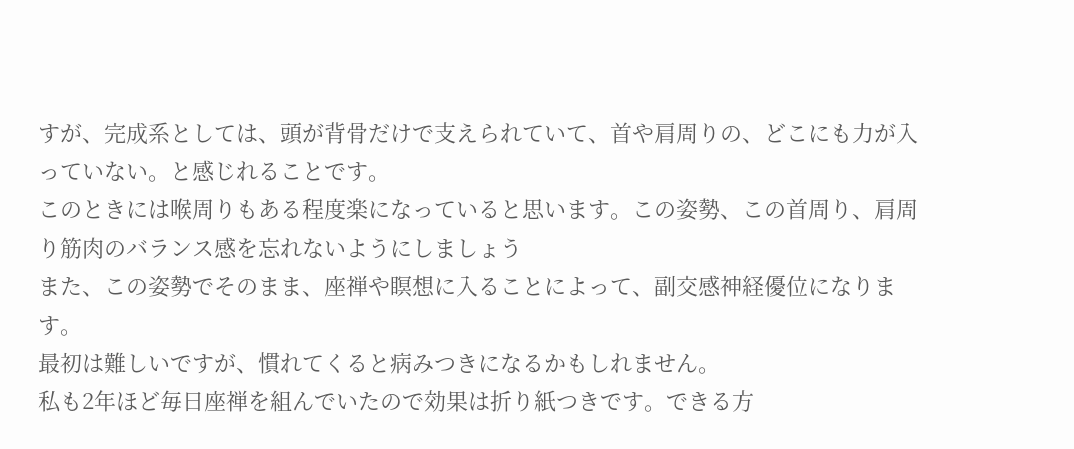すが、完成系としては、頭が背骨だけで支えられていて、首や肩周りの、どこにも力が入っていない。と感じれることです。
このときには喉周りもある程度楽になっていると思います。この姿勢、この首周り、肩周り筋肉のバランス感を忘れないようにしましょう
また、この姿勢でそのまま、座禅や瞑想に入ることによって、副交感神経優位になります。
最初は難しいですが、慣れてくると病みつきになるかもしれません。
私も2年ほど毎日座禅を組んでいたので効果は折り紙つきです。できる方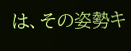は、その姿勢キ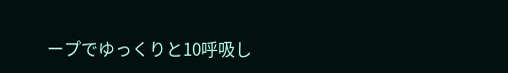ープでゆっくりと10呼吸し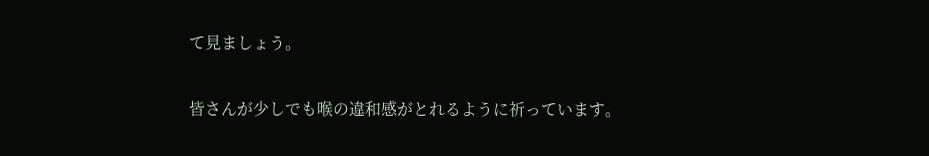て見ましょう。


皆さんが少しでも喉の違和感がとれるように祈っています。